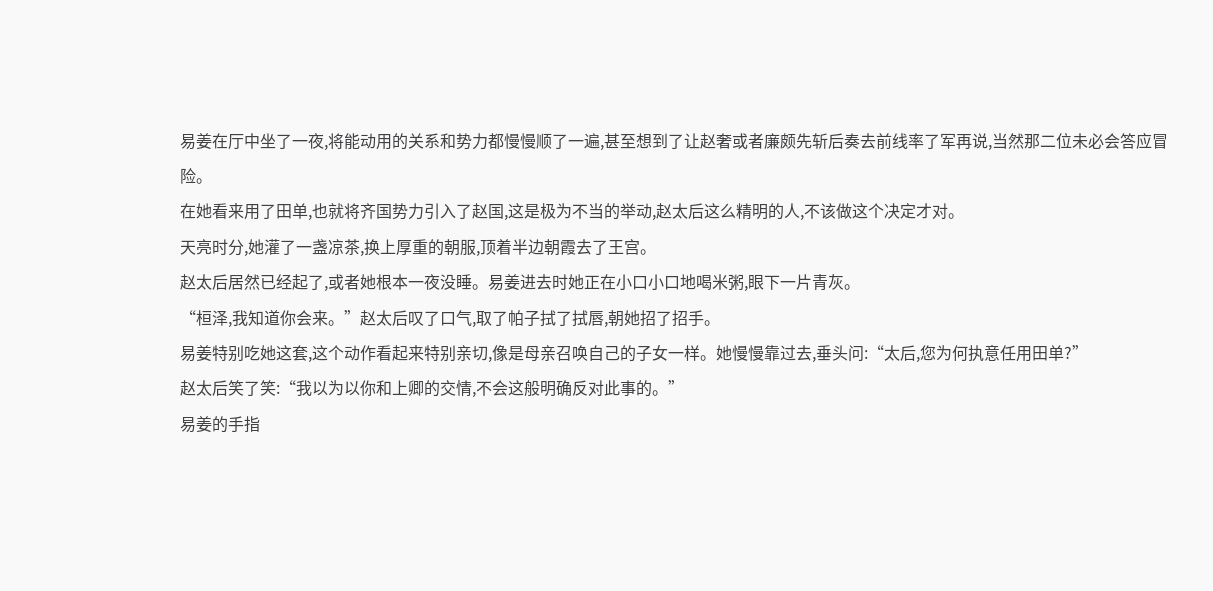易姜在厅中坐了一夜,将能动用的关系和势力都慢慢顺了一遍,甚至想到了让赵奢或者廉颇先斩后奏去前线率了军再说,当然那二位未必会答应冒险。
在她看来用了田单,也就将齐国势力引入了赵国,这是极为不当的举动,赵太后这么精明的人,不该做这个决定才对。
天亮时分,她灌了一盏凉茶,换上厚重的朝服,顶着半边朝霞去了王宫。
赵太后居然已经起了,或者她根本一夜没睡。易姜进去时她正在小口小口地喝米粥,眼下一片青灰。
“桓泽,我知道你会来。”赵太后叹了口气,取了帕子拭了拭唇,朝她招了招手。
易姜特别吃她这套,这个动作看起来特别亲切,像是母亲召唤自己的子女一样。她慢慢靠过去,垂头问:“太后,您为何执意任用田单?”
赵太后笑了笑:“我以为以你和上卿的交情,不会这般明确反对此事的。”
易姜的手指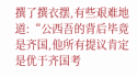撰了撰衣摆,有些艰难地道:“公西吾的背后毕竟是齐国,他所有提议肯定是优于齐国考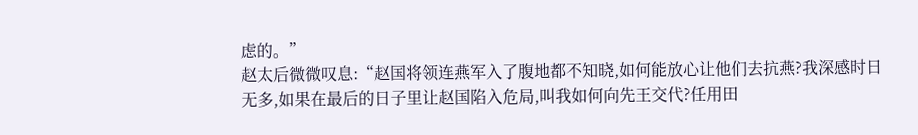虑的。”
赵太后微微叹息:“赵国将领连燕军入了腹地都不知晓,如何能放心让他们去抗燕?我深感时日无多,如果在最后的日子里让赵国陷入危局,叫我如何向先王交代?任用田